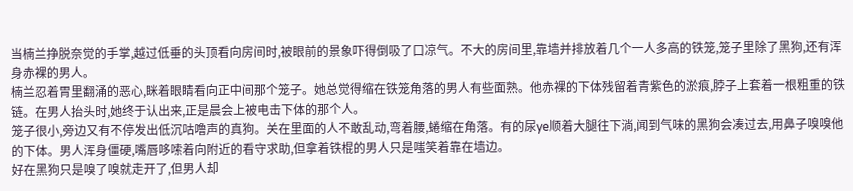当楠兰挣脱奈觉的手掌,越过低垂的头顶看向房间时,被眼前的景象吓得倒吸了口凉气。不大的房间里,靠墙并排放着几个一人多高的铁笼,笼子里除了黑狗,还有浑身赤裸的男人。
楠兰忍着胃里翻涌的恶心,眯着眼睛看向正中间那个笼子。她总觉得缩在铁笼角落的男人有些面熟。他赤裸的下体残留着青紫色的淤痕,脖子上套着一根粗重的铁链。在男人抬头时,她终于认出来,正是晨会上被电击下体的那个人。
笼子很小,旁边又有不停发出低沉咕噜声的真狗。关在里面的人不敢乱动,弯着腰,蜷缩在角落。有的尿ye顺着大腿往下淌,闻到气味的黑狗会凑过去,用鼻子嗅嗅他的下体。男人浑身僵硬,嘴唇哆嗦着向附近的看守求助,但拿着铁棍的男人只是嗤笑着靠在墙边。
好在黑狗只是嗅了嗅就走开了,但男人却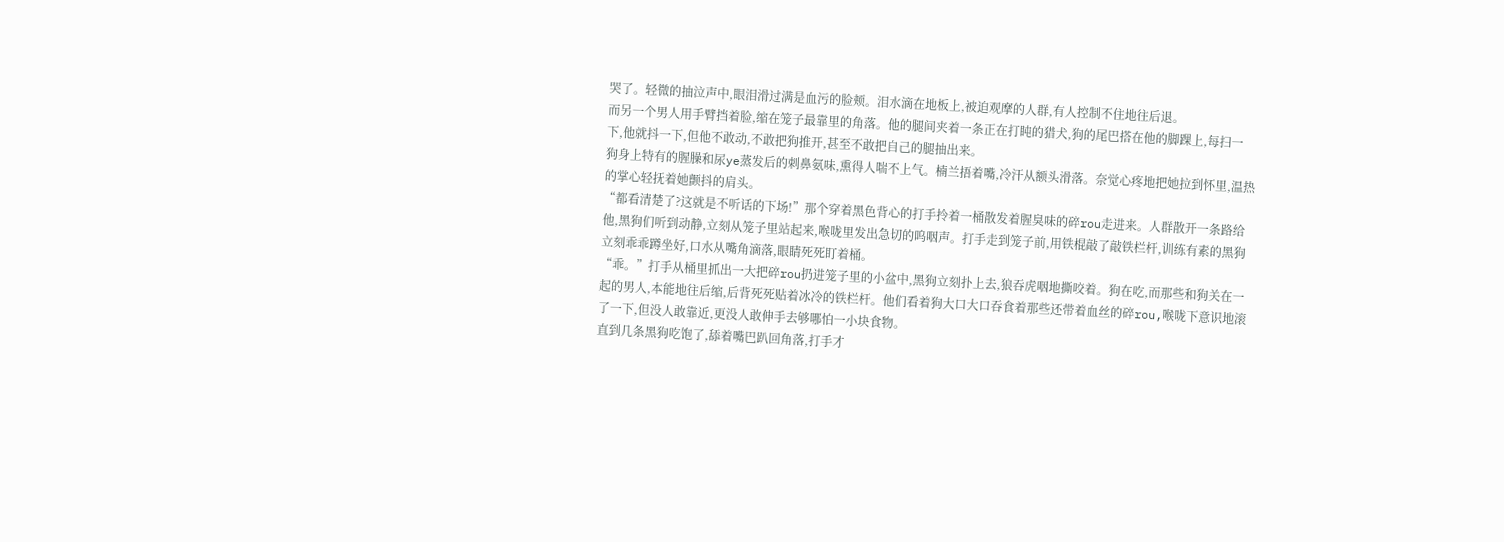哭了。轻微的抽泣声中,眼泪滑过满是血污的脸颊。泪水滴在地板上,被迫观摩的人群,有人控制不住地往后退。
而另一个男人用手臂挡着脸,缩在笼子最靠里的角落。他的腿间夹着一条正在打盹的猎犬,狗的尾巴搭在他的脚踝上,每扫一下,他就抖一下,但他不敢动,不敢把狗推开,甚至不敢把自己的腿抽出来。
狗身上特有的腥臊和尿ye蒸发后的刺鼻氨味,熏得人喘不上气。楠兰捂着嘴,冷汗从额头滑落。奈觉心疼地把她拉到怀里,温热的掌心轻抚着她颤抖的肩头。
“都看清楚了?这就是不听话的下场!”那个穿着黑色背心的打手拎着一桶散发着腥臭味的碎rou走进来。人群散开一条路给他,黑狗们听到动静,立刻从笼子里站起来,喉咙里发出急切的呜咽声。打手走到笼子前,用铁棍敲了敲铁栏杆,训练有素的黑狗立刻乖乖蹲坐好,口水从嘴角滴落,眼睛死死盯着桶。
“乖。”打手从桶里抓出一大把碎rou扔进笼子里的小盆中,黑狗立刻扑上去,狼吞虎咽地撕咬着。狗在吃,而那些和狗关在一起的男人,本能地往后缩,后背死死贴着冰冷的铁栏杆。他们看着狗大口大口吞食着那些还带着血丝的碎rou,喉咙下意识地滚了一下,但没人敢靠近,更没人敢伸手去够哪怕一小块食物。
直到几条黑狗吃饱了,舔着嘴巴趴回角落,打手才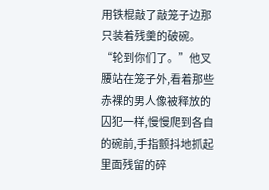用铁棍敲了敲笼子边那只装着残羹的破碗。“轮到你们了。”他叉腰站在笼子外,看着那些赤裸的男人像被释放的囚犯一样,慢慢爬到各自的碗前,手指颤抖地抓起里面残留的碎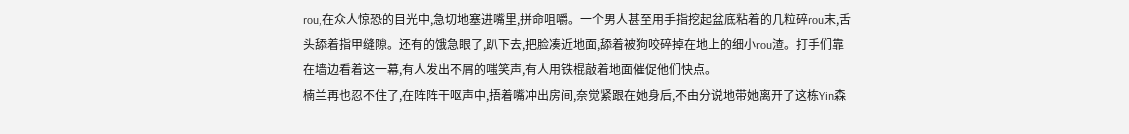rou,在众人惊恐的目光中,急切地塞进嘴里,拼命咀嚼。一个男人甚至用手指挖起盆底粘着的几粒碎rou末,舌头舔着指甲缝隙。还有的饿急眼了,趴下去,把脸凑近地面,舔着被狗咬碎掉在地上的细小rou渣。打手们靠在墙边看着这一幕,有人发出不屑的嗤笑声,有人用铁棍敲着地面催促他们快点。
楠兰再也忍不住了,在阵阵干呕声中,捂着嘴冲出房间,奈觉紧跟在她身后,不由分说地带她离开了这栋Yin森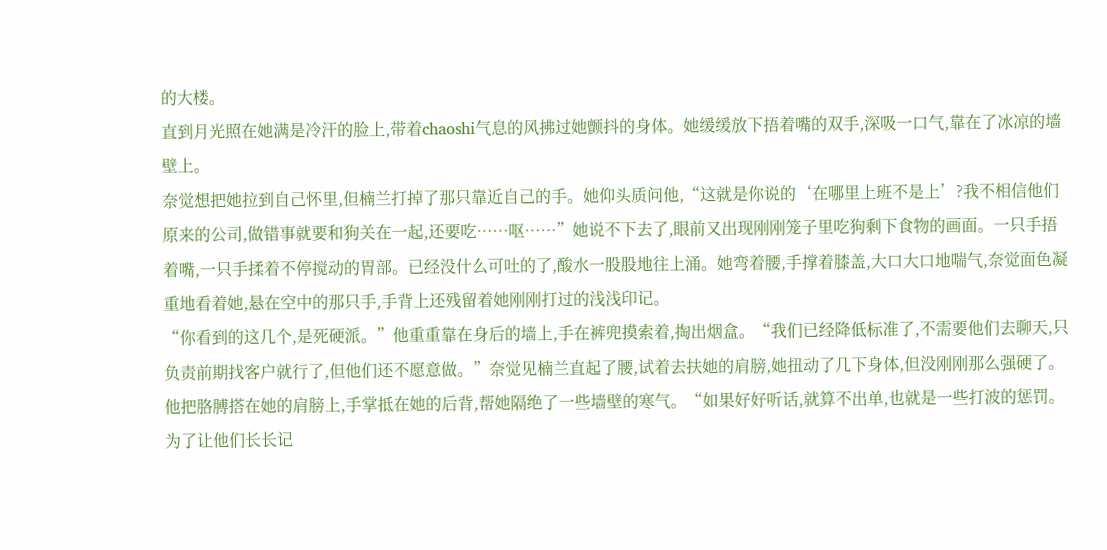的大楼。
直到月光照在她满是冷汗的脸上,带着chaoshi气息的风拂过她颤抖的身体。她缓缓放下捂着嘴的双手,深吸一口气,靠在了冰凉的墙壁上。
奈觉想把她拉到自己怀里,但楠兰打掉了那只靠近自己的手。她仰头质问他,“这就是你说的‘在哪里上班不是上’?我不相信他们原来的公司,做错事就要和狗关在一起,还要吃……呕……”她说不下去了,眼前又出现刚刚笼子里吃狗剩下食物的画面。一只手捂着嘴,一只手揉着不停搅动的胃部。已经没什么可吐的了,酸水一股股地往上涌。她弯着腰,手撑着膝盖,大口大口地喘气,奈觉面色凝重地看着她,悬在空中的那只手,手背上还残留着她刚刚打过的浅浅印记。
“你看到的这几个,是死硬派。”他重重靠在身后的墙上,手在裤兜摸索着,掏出烟盒。“我们已经降低标准了,不需要他们去聊天,只负责前期找客户就行了,但他们还不愿意做。”奈觉见楠兰直起了腰,试着去扶她的肩膀,她扭动了几下身体,但没刚刚那么强硬了。
他把胳膊搭在她的肩膀上,手掌抵在她的后背,帮她隔绝了一些墙壁的寒气。“如果好好听话,就算不出单,也就是一些打波的惩罚。为了让他们长长记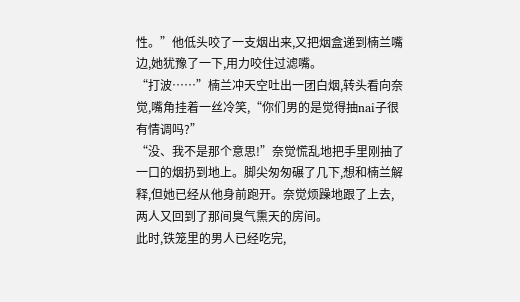性。”他低头咬了一支烟出来,又把烟盒递到楠兰嘴边,她犹豫了一下,用力咬住过滤嘴。
“打波……”楠兰冲天空吐出一团白烟,转头看向奈觉,嘴角挂着一丝冷笑,“你们男的是觉得抽nai子很有情调吗?”
“没、我不是那个意思!”奈觉慌乱地把手里刚抽了一口的烟扔到地上。脚尖匆匆碾了几下,想和楠兰解释,但她已经从他身前跑开。奈觉烦躁地跟了上去,两人又回到了那间臭气熏天的房间。
此时,铁笼里的男人已经吃完,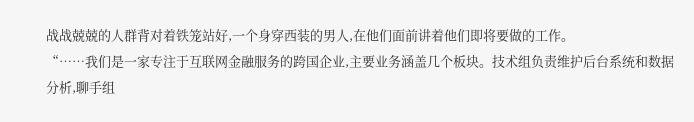战战兢兢的人群背对着铁笼站好,一个身穿西装的男人,在他们面前讲着他们即将要做的工作。
“……我们是一家专注于互联网金融服务的跨国企业,主要业务涵盖几个板块。技术组负责维护后台系统和数据分析,聊手组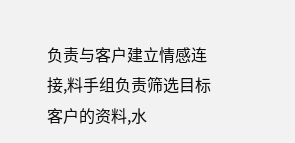负责与客户建立情感连接,料手组负责筛选目标客户的资料,水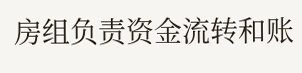房组负责资金流转和账